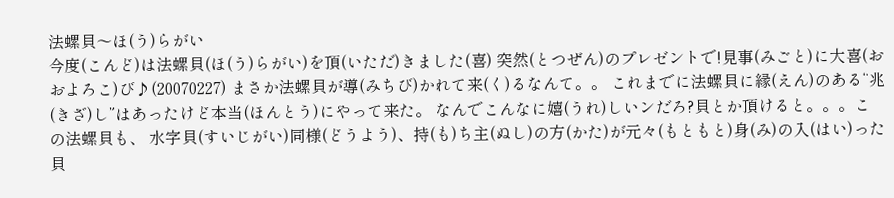法螺貝〜ほ(う)らがい
今度(こんど)は法螺貝(ほ(う)らがい)を頂(いただ)きました(喜) 突然(とつぜん)のプレゼントで!見事(みごと)に大喜(おおよろこ)び♪(20070227) まさか法螺貝が導(みちび)かれて来(く)るなんて。。 これまでに法螺貝に縁(えん)のある“兆(きざ)し”はあったけど本当(ほんとう)にやって来た。 なんでこんなに嬉(うれ)しいンだろ?貝とか頂けると。。。この法螺貝も、 水字貝(すいじがい)同様(どうよう)、持(も)ち主(ぬし)の方(かた)が元々(もともと)身(み)の入(はい)った貝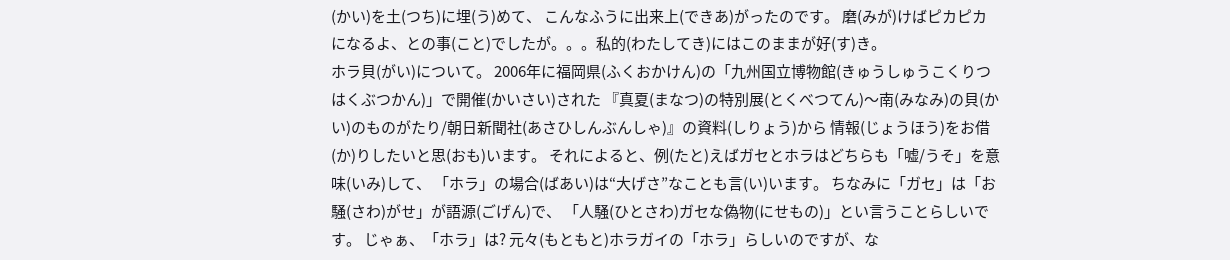(かい)を土(つち)に埋(う)めて、 こんなふうに出来上(できあ)がったのです。 磨(みが)けばピカピカになるよ、との事(こと)でしたが。。。私的(わたしてき)にはこのままが好(す)き。
ホラ貝(がい)について。 2006年に福岡県(ふくおかけん)の「九州国立博物館(きゅうしゅうこくりつはくぶつかん)」で開催(かいさい)された 『真夏(まなつ)の特別展(とくべつてん)〜南(みなみ)の貝(かい)のものがたり/朝日新聞社(あさひしんぶんしゃ)』の資料(しりょう)から 情報(じょうほう)をお借(か)りしたいと思(おも)います。 それによると、例(たと)えばガセとホラはどちらも「嘘/うそ」を意味(いみ)して、 「ホラ」の場合(ばあい)は“大げさ”なことも言(い)います。 ちなみに「ガセ」は「お騒(さわ)がせ」が語源(ごげん)で、 「人騒(ひとさわ)ガセな偽物(にせもの)」とい言うことらしいです。 じゃぁ、「ホラ」は? 元々(もともと)ホラガイの「ホラ」らしいのですが、な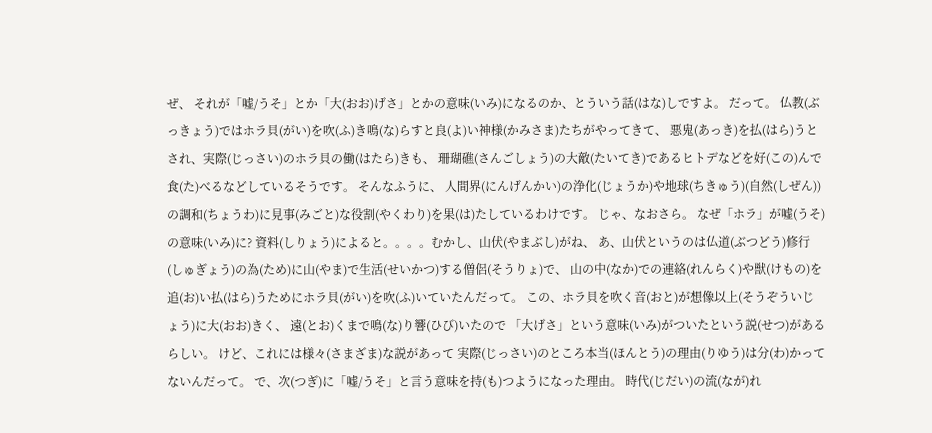ぜ、 それが「嘘/うそ」とか「大(おお)げさ」とかの意味(いみ)になるのか、とういう話(はな)しですよ。 だって。 仏教(ぶっきょう)ではホラ貝(がい)を吹(ふ)き鳴(な)らすと良(よ)い神様(かみさま)たちがやってきて、 悪鬼(あっき)を払(はら)うとされ、実際(じっさい)のホラ貝の働(はたら)きも、 珊瑚礁(さんごしょう)の大敵(たいてき)であるヒトデなどを好(この)んで食(た)べるなどしているそうです。 そんなふうに、 人間界(にんげんかい)の浄化(じょうか)や地球(ちきゅう)(自然(しぜん))の調和(ちょうわ)に見事(みごと)な役割(やくわり)を果(は)たしているわけです。 じゃ、なおさら。 なぜ「ホラ」が嘘(うそ)の意味(いみ)に? 資料(しりょう)によると。。。。むかし、山伏(やまぶし)がね、 あ、山伏というのは仏道(ぶつどう)修行(しゅぎょう)の為(ため)に山(やま)で生活(せいかつ)する僧侶(そうりょ)で、 山の中(なか)での連絡(れんらく)や獣(けもの)を追(お)い払(はら)うためにホラ貝(がい)を吹(ふ)いていたんだって。 この、ホラ貝を吹く音(おと)が想像以上(そうぞういじょう)に大(おお)きく、 遠(とお)くまで鳴(な)り響(ひび)いたので 「大げさ」という意味(いみ)がついたという説(せつ)があるらしい。 けど、これには様々(さまざま)な説があって 実際(じっさい)のところ本当(ほんとう)の理由(りゆう)は分(わ)かってないんだって。 で、次(つぎ)に「嘘/うそ」と言う意味を持(も)つようになった理由。 時代(じだい)の流(なが)れ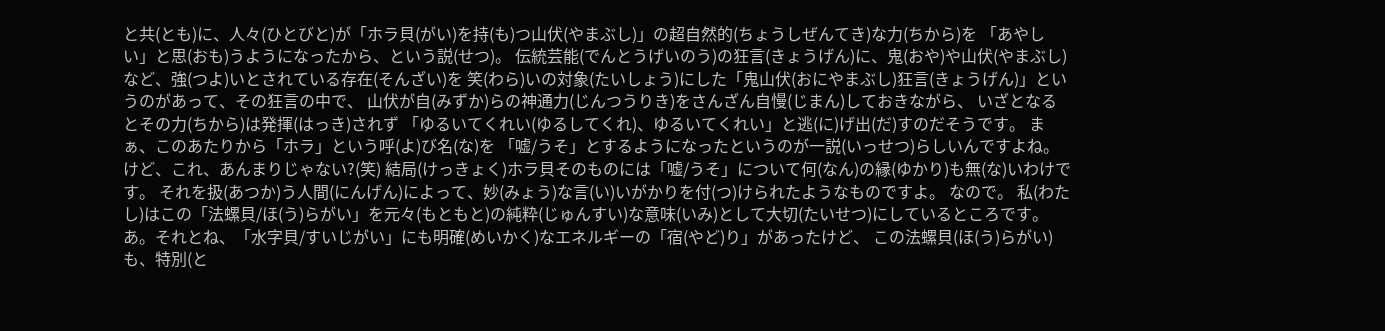と共(とも)に、人々(ひとびと)が「ホラ貝(がい)を持(も)つ山伏(やまぶし)」の超自然的(ちょうしぜんてき)な力(ちから)を 「あやしい」と思(おも)うようになったから、という説(せつ)。 伝統芸能(でんとうげいのう)の狂言(きょうげん)に、鬼(おや)や山伏(やまぶし)など、強(つよ)いとされている存在(そんざい)を 笑(わら)いの対象(たいしょう)にした「鬼山伏(おにやまぶし)狂言(きょうげん)」というのがあって、その狂言の中で、 山伏が自(みずか)らの神通力(じんつうりき)をさんざん自慢(じまん)しておきながら、 いざとなるとその力(ちから)は発揮(はっき)されず 「ゆるいてくれい(ゆるしてくれ)、ゆるいてくれい」と逃(に)げ出(だ)すのだそうです。 まぁ、このあたりから「ホラ」という呼(よ)び名(な)を 「嘘/うそ」とするようになったというのが一説(いっせつ)らしいんですよね。 けど、これ、あんまりじゃない?(笑) 結局(けっきょく)ホラ貝そのものには「嘘/うそ」について何(なん)の縁(ゆかり)も無(な)いわけです。 それを扱(あつか)う人間(にんげん)によって、妙(みょう)な言(い)いがかりを付(つ)けられたようなものですよ。 なので。 私(わたし)はこの「法螺貝/ほ(う)らがい」を元々(もともと)の純粋(じゅんすい)な意味(いみ)として大切(たいせつ)にしているところです。 あ。それとね、「水字貝/すいじがい」にも明確(めいかく)なエネルギーの「宿(やど)り」があったけど、 この法螺貝(ほ(う)らがい)も、特別(と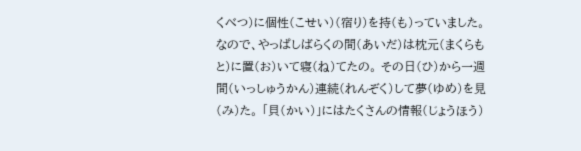くべつ)に個性(こせい)(宿り)を持(も)っていました。 なので、やっぱしばらくの間(あいだ)は枕元(まくらもと)に置(お)いて寝(ね)てたの。 その日(ひ)から一週間(いっしゅうかん)連続(れんぞく)して夢(ゆめ)を見(み)た。 「貝(かい)」にはたくさんの情報(じょうほう)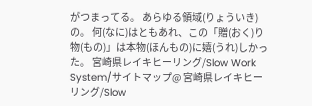がつまってる。 あらゆる領域(りょういき)の。 何(なに)はともあれ、この「贈(おく)り物(もの)」は本物(ほんもの)に嬉(うれ)しかった。 宮崎県レイキヒーリング/Slow Work System/サイトマップ@ 宮崎県レイキヒーリング/Slow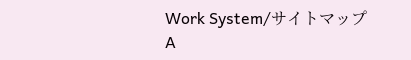Work System/サイトマップA